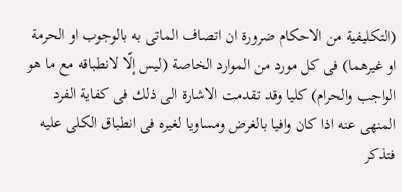(التكليفية من الاحكام ضرورة ان اتصاف الماتى به بالوجوب او الحرمة او غيرهما) فى كل مورد من الموارد الخاصة (ليس إلّا لانطباقه مع ما هو الواجب والحرام) كليا وقد تقدمت الاشارة الى ذلك فى كفاية الفرد المنهى عنه اذا كان وافيا بالغرض ومساويا لغيره فى انطباق الكلى عليه فتذكر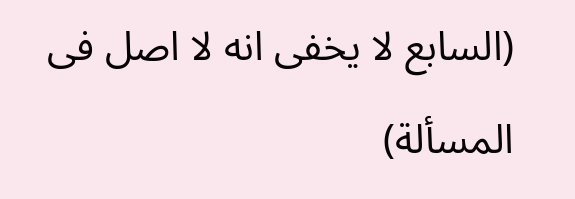(السابع لا يخفى انه لا اصل فى المسألة)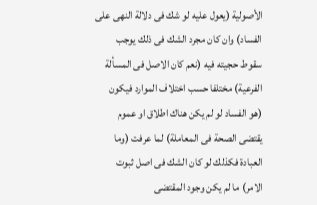الأصولية (يعول عليه لو شك فى دلالة النهى على الفساد) وان كان مجرد الشك فى ذلك يوجب سقوط حجيته فيه (نعم كان الاصل فى المسألة الفرعية) مختلفا حسب اختلاف الموارد فيكون (هو الفساد لو لم يكن هناك اطلاق او عموم يقتضى الصحة فى المعاملة) لما عرفت (وما العبادة فكذلك لو كان الشك فى اصل ثبوت الامر) ما لم يكن وجود المقتضى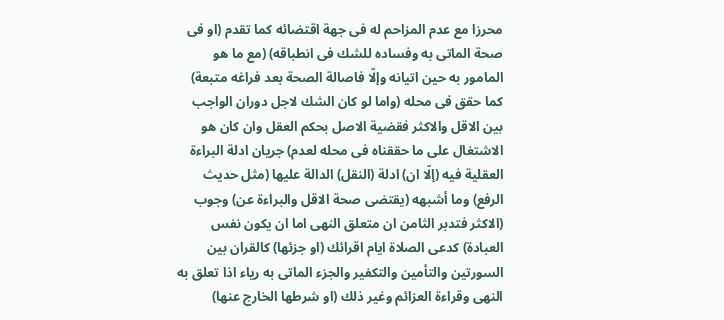محرزا مع عدم المزاحم له فى جهة اقتضائه كما تقدم (او فى صحة الماتى به وفساده للشك فى انطباقه) (مع ما هو المامور به حين اتيانه وإلّا فاصالة الصحة بعد فراغه متبعة) كما حقق فى محله (واما لو كان الشك لاجل دوران الواجب بين الاقل والاكثر فقضية الاصل بحكم العقل وان كان هو الاشتغال على ما حققناه فى محله لعدم) جريان ادلة البراءة العقلية فيه (إلّا ان) ادلة (النقل) الدالة عليها (مثل حديث الرفع) وما أشبهه (يقتضى صحة الاقل والبراءة عن) وجوب (الاكثر فتدبر الثامن ان متعلق النهى اما ان يكون نفس العبادة) كدعى الصلاة ايام اقرائك (او جزئها) كالقران بين السورتين والتأمين والتكفير والجزء الماتى به رياء اذا تعلق به النهى وقراءة العزائم وغير ذلك (او شرطها الخارج عنها)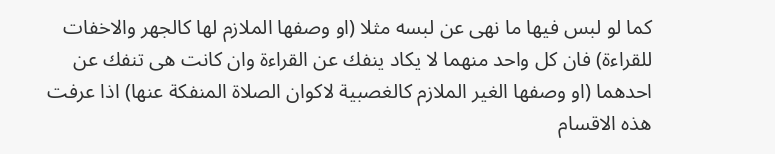كما لو لبس فيها ما نهى عن لبسه مثلا (او وصفها الملازم لها كالجهر والاخفات للقراءة) فان كل واحد منهما لا يكاد ينفك عن القراءة وان كانت هى تنفك عن احدهما (او وصفها الغير الملازم كالغصبية لاكوان الصلاة المنفكة عنها) اذا عرفت هذه الاقسام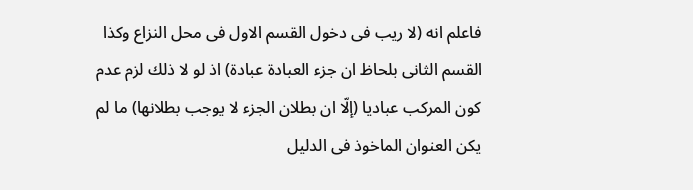فاعلم انه (لا ريب فى دخول القسم الاول فى محل النزاع وكذا القسم الثانى بلحاظ ان جزء العبادة عبادة) اذ لو لا ذلك لزم عدم كون المركب عباديا (إلّا ان بطلان الجزء لا يوجب بطلانها) ما لم يكن العنوان الماخوذ فى الدليل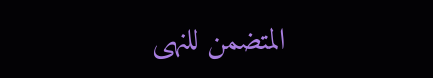المتضمن للنهى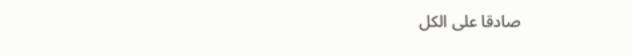صادقا على الكل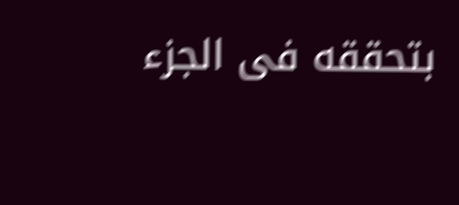بتحققه فى الجزء